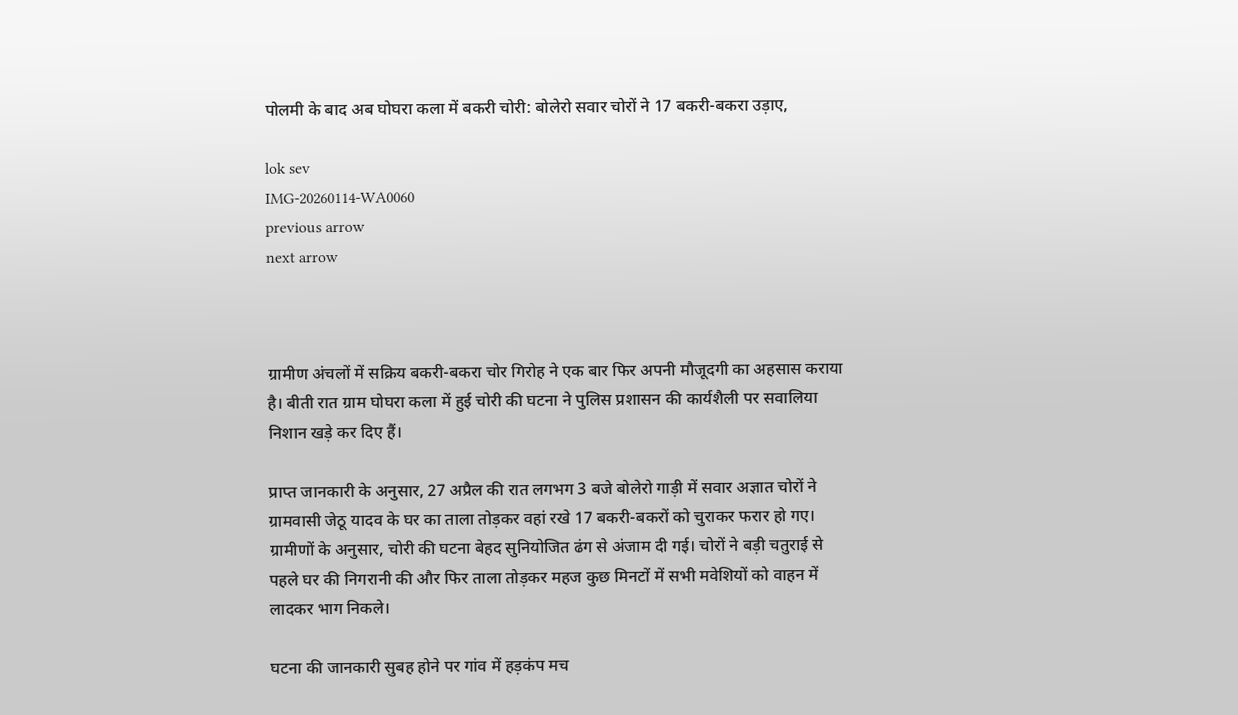पोलमी के बाद अब घोघरा कला में बकरी चोरी: बोलेरो सवार चोरों ने 17 बकरी-बकरा उड़ाए,

lok sev
IMG-20260114-WA0060
previous arrow
next arrow



ग्रामीण अंचलों में सक्रिय बकरी-बकरा चोर गिरोह ने एक बार फिर अपनी मौजूदगी का अहसास कराया है। बीती रात ग्राम घोघरा कला में हुई चोरी की घटना ने पुलिस प्रशासन की कार्यशैली पर सवालिया निशान खड़े कर दिए हैं।

प्राप्त जानकारी के अनुसार, 27 अप्रैल की रात लगभग 3 बजे बोलेरो गाड़ी में सवार अज्ञात चोरों ने ग्रामवासी जेठू यादव के घर का ताला तोड़कर वहां रखे 17 बकरी-बकरों को चुराकर फरार हो गए। ग्रामीणों के अनुसार, चोरी की घटना बेहद सुनियोजित ढंग से अंजाम दी गई। चोरों ने बड़ी चतुराई से पहले घर की निगरानी की और फिर ताला तोड़कर महज कुछ मिनटों में सभी मवेशियों को वाहन में लादकर भाग निकले।

घटना की जानकारी सुबह होने पर गांव में हड़कंप मच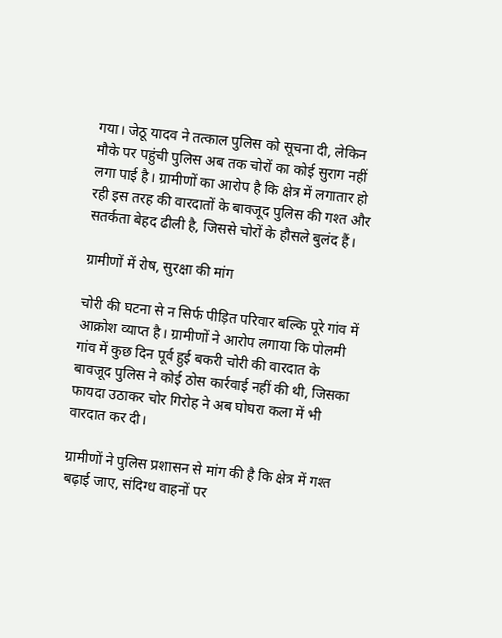गया। जेठू यादव ने तत्काल पुलिस को सूचना दी, लेकिन मौके पर पहुंची पुलिस अब तक चोरों का कोई सुराग नहीं लगा पाई है। ग्रामीणों का आरोप है कि क्षेत्र में लगातार हो रही इस तरह की वारदातों के बावजूद पुलिस की गश्त और सतर्कता बेहद ढीली है, जिससे चोरों के हौसले बुलंद हैं।

ग्रामीणों में रोष, सुरक्षा की मांग

चोरी की घटना से न सिर्फ पीड़ित परिवार बल्कि पूरे गांव में आक्रोश व्याप्त है। ग्रामीणों ने आरोप लगाया कि पोलमी गांव में कुछ दिन पूर्व हुई बकरी चोरी की वारदात के बावजूद पुलिस ने कोई ठोस कार्रवाई नहीं की थी, जिसका फायदा उठाकर चोर गिरोह ने अब घोघरा कला में भी वारदात कर दी।

ग्रामीणों ने पुलिस प्रशासन से मांग की है कि क्षेत्र में गश्त बढ़ाई जाए, संदिग्ध वाहनों पर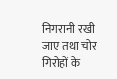निगरानी रखी जाए तथा चोर गिरोहों के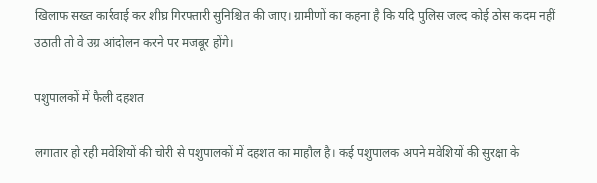खिलाफ सख्त कार्रवाई कर शीघ्र गिरफ्तारी सुनिश्चित की जाए। ग्रामीणों का कहना है कि यदि पुलिस जल्द कोई ठोस कदम नहीं उठाती तो वे उग्र आंदोलन करने पर मजबूर होंगे।

पशुपालकों में फैली दहशत

लगातार हो रही मवेशियों की चोरी से पशुपालकों में दहशत का माहौल है। कई पशुपालक अपने मवेशियों की सुरक्षा के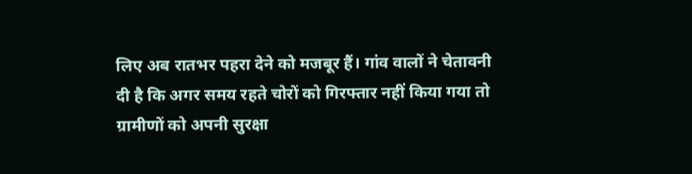लिए अब रातभर पहरा देने को मजबूर हैं। गांव वालों ने चेतावनी दी है कि अगर समय रहते चोरों को गिरफ्तार नहीं किया गया तो ग्रामीणों को अपनी सुरक्षा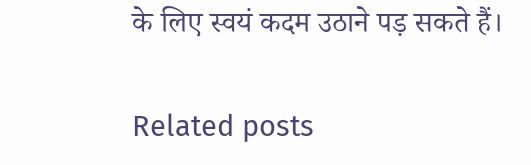के लिए स्वयं कदम उठाने पड़ सकते हैं।

Related posts